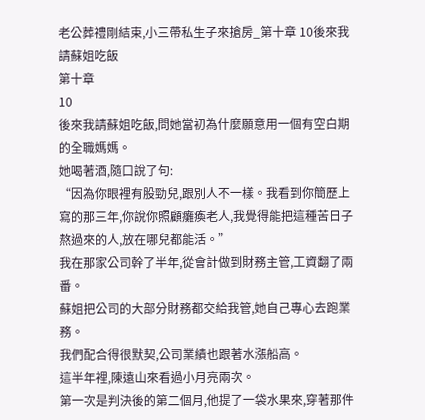老公葬禮剛結束,小三帶私生子來搶房_第十章 10後來我請蘇姐吃飯
第十章
10
後來我請蘇姐吃飯,問她當初為什麼願意用一個有空白期的全職媽媽。
她喝著酒,隨口說了句:
“因為你眼裡有股勁兒,跟別人不一樣。我看到你簡歷上寫的那三年,你說你照顧癱瘓老人,我覺得能把這種苦日子熬過來的人,放在哪兒都能活。”
我在那家公司幹了半年,從會計做到財務主管,工資翻了兩番。
蘇姐把公司的大部分財務都交給我管,她自己專心去跑業務。
我們配合得很默契,公司業績也跟著水漲船高。
這半年裡,陳遠山來看過小月亮兩次。
第一次是判決後的第二個月,他提了一袋水果來,穿著那件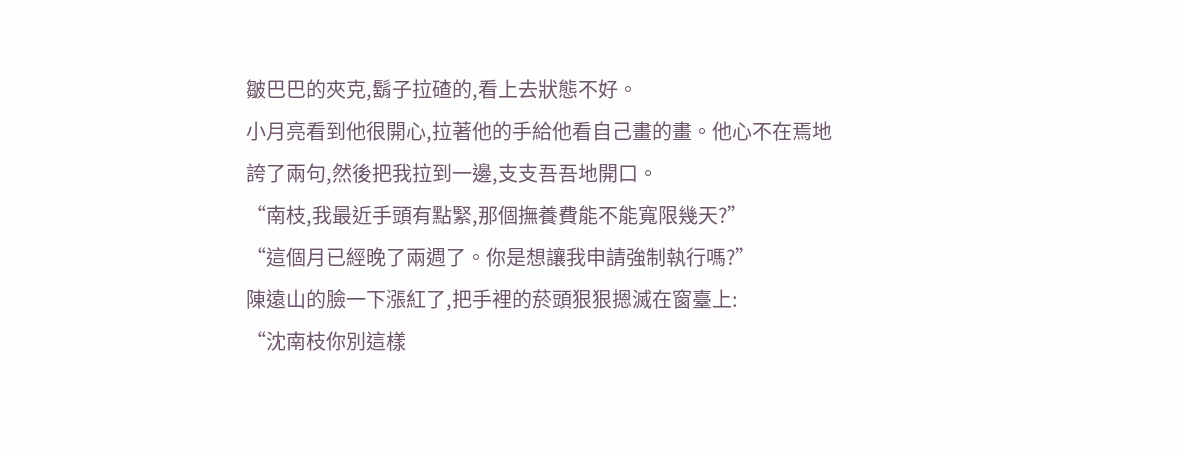皺巴巴的夾克,鬍子拉碴的,看上去狀態不好。
小月亮看到他很開心,拉著他的手給他看自己畫的畫。他心不在焉地誇了兩句,然後把我拉到一邊,支支吾吾地開口。
“南枝,我最近手頭有點緊,那個撫養費能不能寬限幾天?”
“這個月已經晚了兩週了。你是想讓我申請強制執行嗎?”
陳遠山的臉一下漲紅了,把手裡的菸頭狠狠摁滅在窗臺上:
“沈南枝你別這樣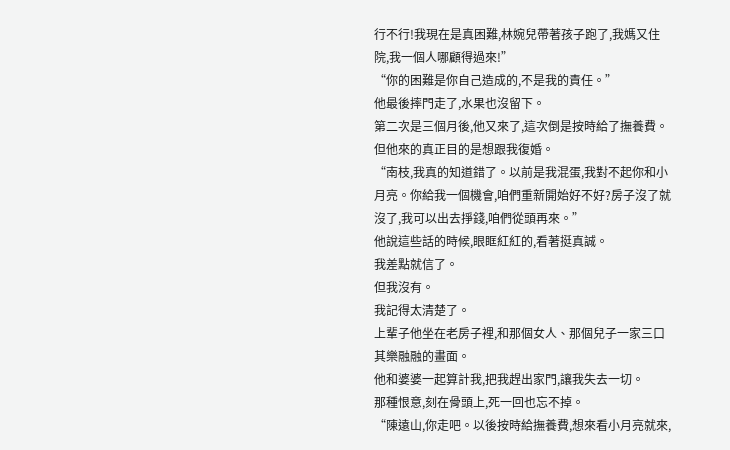行不行!我現在是真困難,林婉兒帶著孩子跑了,我媽又住院,我一個人哪顧得過來!”
“你的困難是你自己造成的,不是我的責任。”
他最後摔門走了,水果也沒留下。
第二次是三個月後,他又來了,這次倒是按時給了撫養費。
但他來的真正目的是想跟我復婚。
“南枝,我真的知道錯了。以前是我混蛋,我對不起你和小月亮。你給我一個機會,咱們重新開始好不好?房子沒了就沒了,我可以出去掙錢,咱們從頭再來。”
他說這些話的時候,眼眶紅紅的,看著挺真誠。
我差點就信了。
但我沒有。
我記得太清楚了。
上輩子他坐在老房子裡,和那個女人、那個兒子一家三口其樂融融的畫面。
他和婆婆一起算計我,把我趕出家門,讓我失去一切。
那種恨意,刻在骨頭上,死一回也忘不掉。
“陳遠山,你走吧。以後按時給撫養費,想來看小月亮就來,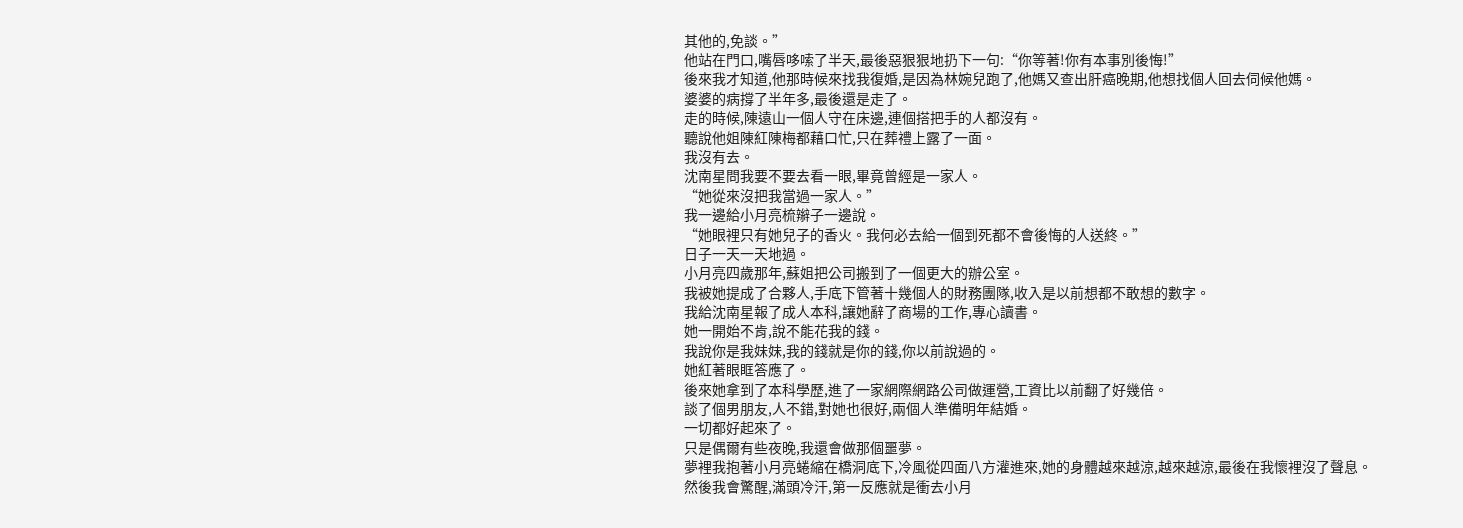其他的,免談。”
他站在門口,嘴唇哆嗦了半天,最後惡狠狠地扔下一句:“你等著!你有本事別後悔!”
後來我才知道,他那時候來找我復婚,是因為林婉兒跑了,他媽又查出肝癌晚期,他想找個人回去伺候他媽。
婆婆的病撐了半年多,最後還是走了。
走的時候,陳遠山一個人守在床邊,連個搭把手的人都沒有。
聽說他姐陳紅陳梅都藉口忙,只在葬禮上露了一面。
我沒有去。
沈南星問我要不要去看一眼,畢竟曾經是一家人。
“她從來沒把我當過一家人。”
我一邊給小月亮梳辮子一邊說。
“她眼裡只有她兒子的香火。我何必去給一個到死都不會後悔的人送終。”
日子一天一天地過。
小月亮四歲那年,蘇姐把公司搬到了一個更大的辦公室。
我被她提成了合夥人,手底下管著十幾個人的財務團隊,收入是以前想都不敢想的數字。
我給沈南星報了成人本科,讓她辭了商場的工作,專心讀書。
她一開始不肯,說不能花我的錢。
我說你是我妹妹,我的錢就是你的錢,你以前說過的。
她紅著眼眶答應了。
後來她拿到了本科學歷,進了一家網際網路公司做運營,工資比以前翻了好幾倍。
談了個男朋友,人不錯,對她也很好,兩個人準備明年結婚。
一切都好起來了。
只是偶爾有些夜晚,我還會做那個噩夢。
夢裡我抱著小月亮蜷縮在橋洞底下,冷風從四面八方灌進來,她的身體越來越涼,越來越涼,最後在我懷裡沒了聲息。
然後我會驚醒,滿頭冷汗,第一反應就是衝去小月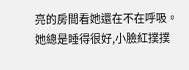亮的房間看她還在不在呼吸。
她總是睡得很好,小臉紅撲撲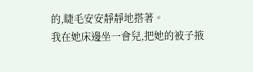的,睫毛安安靜靜地搭著。
我在她床邊坐一會兒,把她的被子掖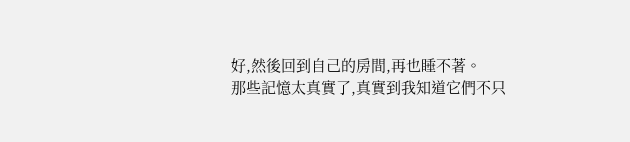好,然後回到自己的房間,再也睡不著。
那些記憶太真實了,真實到我知道它們不只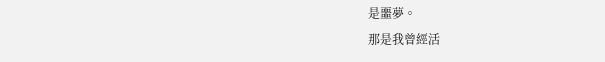是噩夢。
那是我曾經活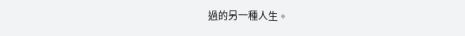過的另一種人生。